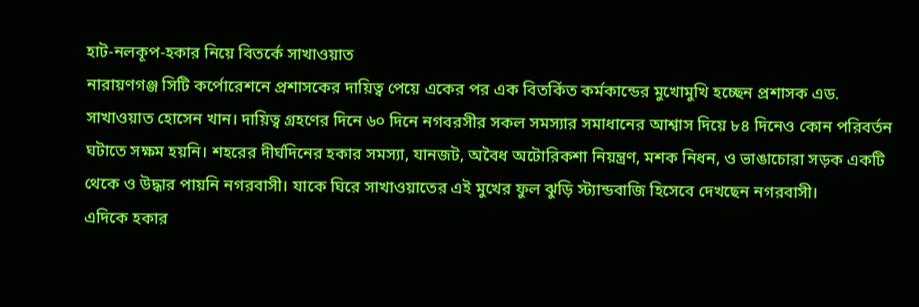হাট-নলকূপ-হকার নিয়ে বিতর্কে সাখাওয়াত
নারায়ণগঞ্জ সিটি কর্পোরেশনে প্রশাসকের দায়িত্ব পেয়ে একের পর এক বিতর্কিত কর্মকান্ডের মুখোমুখি হচ্ছেন প্রশাসক এড. সাখাওয়াত হোসেন খান। দায়িত্ব গ্রহণের দিনে ৬০ দিনে নগবরসীর সকল সমস্যার সমাধানের আশ্বাস দিয়ে ৮৪ দিনেও কোন পরিবর্তন ঘটাতে সক্ষম হয়নি। শহরের দীর্ঘদিনের হকার সমস্যা, যানজট, অবৈধ অটোরিকশা নিয়ন্ত্রণ, মশক নিধন, ও ভাঙাচোরা সড়ক একটি থেকে ও উদ্ধার পায়নি নগরবাসী। যাকে ঘিরে সাখাওয়াতের এই মুখের ফুল ঝুড়ি স্ট্যান্ডবাজি হিসেবে দেখছেন নগরবাসী।
এদিকে হকার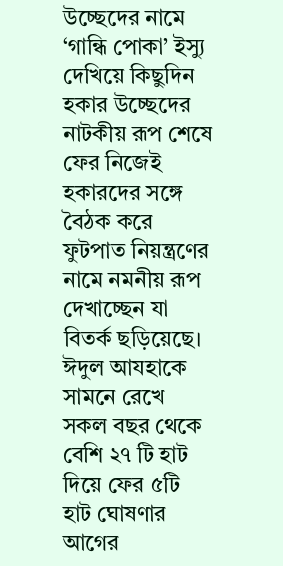উচ্ছেদের নামে ‘গান্ধি পোকা’ ইস্যু দেখিয়ে কিছুদিন হকার উচ্ছেদের নাটকীয় রূপ শেষে ফের নিজেই হকারদের সঙ্গে বৈঠক করে ফুটপাত নিয়ন্ত্রণের নামে নমনীয় রূপ দেখাচ্ছেন যা বিতর্ক ছড়িয়েছে। ঈদুল আযহাকে সামনে রেখে সকল বছর থেকে বেশি ২৭ টি হাট দিয়ে ফের ৫টি হাট ঘোষণার আগের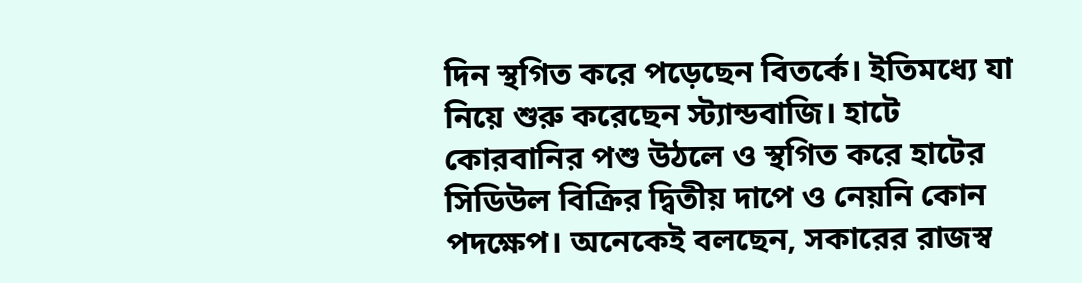দিন স্থগিত করে পড়েছেন বিতর্কে। ইতিমধ্যে যা নিয়ে শুরু করেছেন স্ট্যান্ডবাজি। হাটে কোরবানির পশু উঠলে ও স্থগিত করে হাটের সিডিউল বিক্রির দ্বিতীয় দাপে ও নেয়নি কোন পদক্ষেপ। অনেকেই বলছেন, সকারের রাজস্ব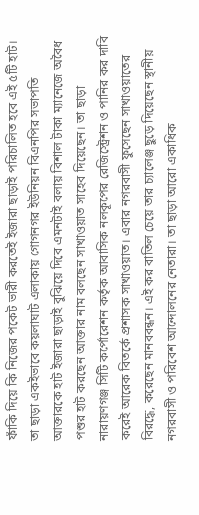ফাঁকি দিয়ে কি নিজের পকেট ভারী করতেই ইজারা ছাড়াই পরিচালিত হবে এই ৫টি হাট।
তা ছাড়া একইভাবে কয়লাঘাট এলাকায় গোগনগর ইউনিয়ন বিএনপির সভাপতি আক্তারকে হাট ইজারা ছাড়াই বুঝিয়ে দিবে এমনটাই বলায় বিশাল টাকা ম্যানেজে অবৈধ পশুর হাট করছেন আক্তার নাম বলছেন সাখাওয়াত সাহেব দিয়েছেন। তা ছাড়া নারায়ণগঞ্জ সিটি কর্পোরেশন কর্তৃক আবাসিক নলকূপের রেজিস্ট্রেশন ও পানির কর দাবি করেই আরেক বিতর্কে প্রশাসক সাখাওয়াত। এবার নগরবাসী ফুসেছেন সাখাওয়াতের বিরদ্ধে, করেছেন মানববন্ধন। এই কর বাতিল চেয়ে তার চ্যালেঞ্জ ছুড়ে দিয়েছেন স্থানীয় নগরবাসী ও পরিবেশ আন্দোলনের নেতারা। তা ছাড়া আরো একাধিক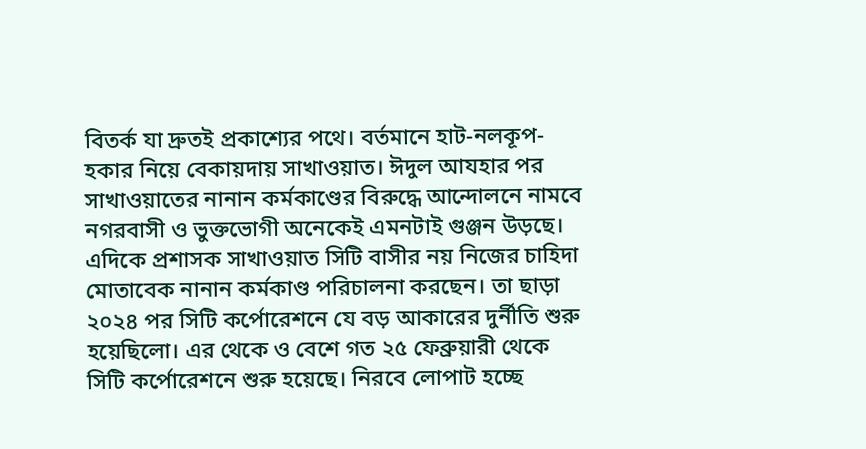বিতর্ক যা দ্রুতই প্রকাশ্যের পথে। বর্তমানে হাট-নলকূপ-হকার নিয়ে বেকায়দায় সাখাওয়াত। ঈদুল আযহার পর সাখাওয়াতের নানান কর্মকাণ্ডের বিরুদ্ধে আন্দোলনে নামবে নগরবাসী ও ভুক্তভোগী অনেকেই এমনটাই গুঞ্জন উড়ছে।
এদিকে প্রশাসক সাখাওয়াত সিটি বাসীর নয় নিজের চাহিদা মোতাবেক নানান কর্মকাণ্ড পরিচালনা করছেন। তা ছাড়া ২০২৪ পর সিটি কর্পোরেশনে যে বড় আকারের দুর্নীতি শুরু হয়েছিলো। এর থেকে ও বেশে গত ২৫ ফেব্রুয়ারী থেকে সিটি কর্পোরেশনে শুরু হয়েছে। নিরবে লোপাট হচ্ছে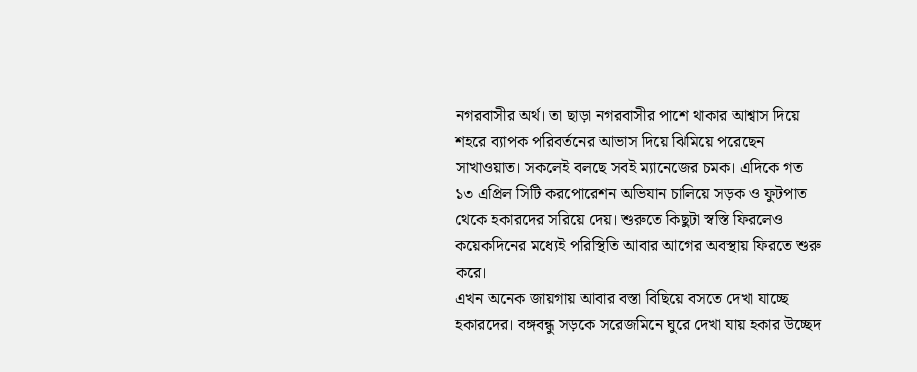নগরবাসীর অর্থ। তা ছাড়া নগরবাসীর পাশে থাকার আশ্বাস দিয়ে শহরে ব্যাপক পরিবর্তনের আভাস দিয়ে ঝিমিয়ে পরেছেন সাখাওয়াত। সকলেই বলছে সবই ম্যানেজের চমক। এদিকে গত ১৩ এপ্রিল সিটি করপোরেশন অভিযান চালিয়ে সড়ক ও ফুটপাত থেকে হকারদের সরিয়ে দেয়। শুরুতে কিছুটা স্বস্তি ফিরলেও কয়েকদিনের মধ্যেই পরিস্থিতি আবার আগের অবস্থায় ফিরতে শুরু করে।
এখন অনেক জায়গায় আবার বস্তা বিছিয়ে বসতে দেখা যাচ্ছে হকারদের। বঙ্গবন্ধু সড়কে সরেজমিনে ঘুরে দেখা যায় হকার উচ্ছেদ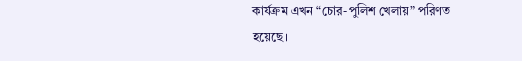কার্যক্রম এখন “চোর-পুলিশ খেলায়” পরিণত হয়েছে।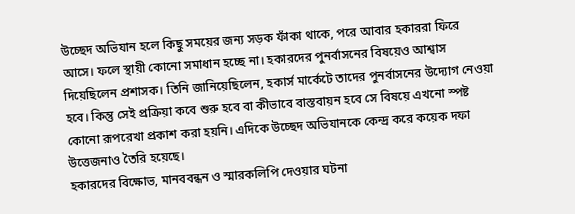উচ্ছেদ অভিযান হলে কিছু সময়ের জন্য সড়ক ফাঁকা থাকে, পরে আবার হকাররা ফিরে আসে। ফলে স্থায়ী কোনো সমাধান হচ্ছে না। হকারদের পুনর্বাসনের বিষয়েও আশ্বাস দিয়েছিলেন প্রশাসক। তিনি জানিয়েছিলেন, হকার্স মার্কেটে তাদের পুনর্বাসনের উদ্যোগ নেওয়া হবে। কিন্তু সেই প্রক্রিয়া কবে শুরু হবে বা কীভাবে বাস্তবায়ন হবে সে বিষয়ে এখনো স্পষ্ট কোনো রূপরেখা প্রকাশ করা হয়নি। এদিকে উচ্ছেদ অভিযানকে কেন্দ্র করে কয়েক দফা উত্তেজনাও তৈরি হয়েছে।
হকারদের বিক্ষোভ, মানববন্ধন ও স্মারকলিপি দেওয়ার ঘটনা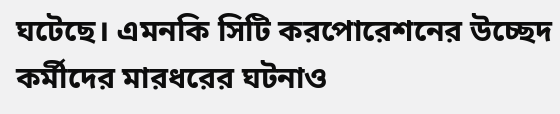ঘটেছে। এমনকি সিটি করপোরেশনের উচ্ছেদ কর্মীদের মারধরের ঘটনাও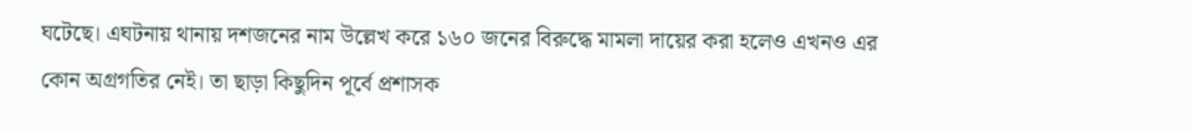ঘটেছে। এঘটনায় থানায় দশজনের নাম উল্লেখ করে ১৬০ জনের বিরুদ্ধে মামলা দায়ের করা হলেও এখনও এর কোন অগ্রগতির নেই। তা ছাড়া কিছুদিন পূর্বে প্রশাসক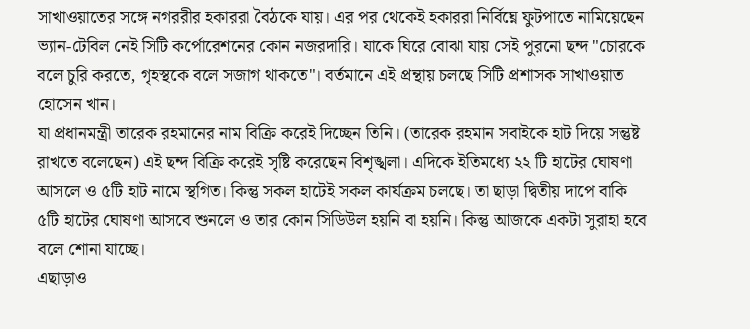সাখাওয়াতের সঙ্গে নগররীর হকাররা বৈঠকে যায়। এর পর থেকেই হকাররা নির্বিঘ্নে ফুটপাতে নামিয়েছেন ভ্যান-টেবিল নেই সিটি কর্পোরেশনের কোন নজরদারি। যাকে ঘিরে বোঝা যায় সেই পুরনো ছন্দ "চোরকে বলে চুরি করতে, গৃহস্থকে বলে সজাগ থাকতে"। বর্তমানে এই প্রন্থায় চলছে সিটি প্রশাসক সাখাওয়াত হোসেন খান।
যা প্রধানমন্ত্রী তারেক রহমানের নাম বিক্রি করেই দিচ্ছেন তিনি। (তারেক রহমান সবাইকে হাট দিয়ে সন্তুষ্ট রাখতে বলেছেন) এই ছন্দ বিক্রি করেই সৃষ্টি করেছেন বিশৃঙ্খলা। এদিকে ইতিমধ্যে ২২ টি হাটের ঘোষণা আসলে ও ৫টি হাট নামে স্থগিত। কিন্তু সকল হাটেই সকল কার্যক্রম চলছে। তা ছাড়া দ্বিতীয় দাপে বাকি ৫টি হাটের ঘোষণা আসবে শুনলে ও তার কোন সিডিউল হয়নি বা হয়নি। কিন্তু আজকে একটা সুরাহা হবে বলে শোনা যাচ্ছে।
এছাড়াও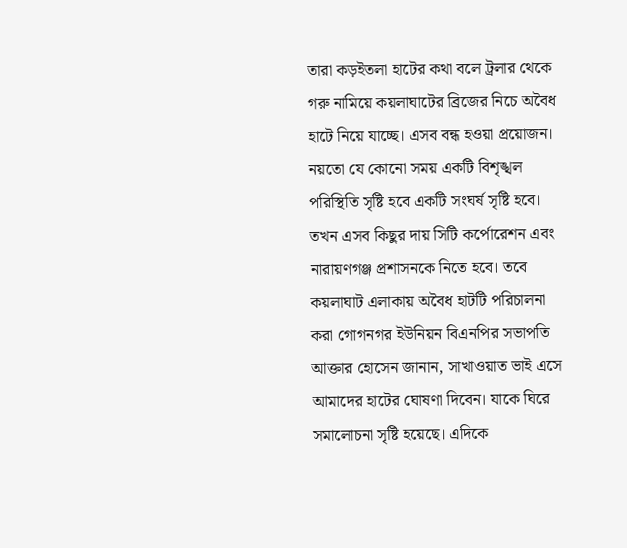তারা কড়ইতলা হাটের কথা বলে ট্রলার থেকে গরু নামিয়ে কয়লাঘাটের ব্রিজের নিচে অবৈধ হাটে নিয়ে যাচ্ছে। এসব বন্ধ হওয়া প্রয়োজন। নয়তো যে কোনো সময় একটি বিশৃঙ্খল পরিস্থিতি সৃষ্টি হবে একটি সংঘর্ষ সৃষ্টি হবে। তখন এসব কিছুর দায় সিটি কর্পোরেশন এবং নারায়ণগঞ্জ প্রশাসনকে নিতে হবে। তবে কয়লাঘাট এলাকায় অবৈধ হাটটি পরিচালনা করা গোগনগর ইউনিয়ন বিএনপির সভাপতি আক্তার হোসেন জানান, সাখাওয়াত ভাই এসে আমাদের হাটের ঘোষণা দিবেন। যাকে ঘিরে সমালোচনা সৃষ্টি হয়েছে। এদিকে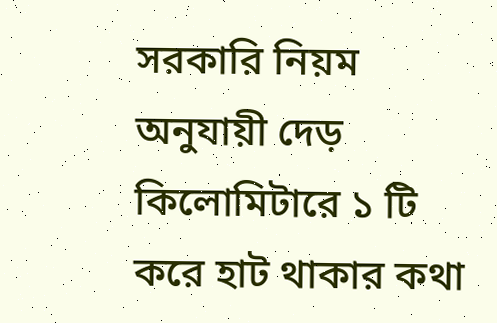সরকারি নিয়ম অনুযায়ী দেড় কিলোমিটারে ১ টি করে হাট থাকার কথা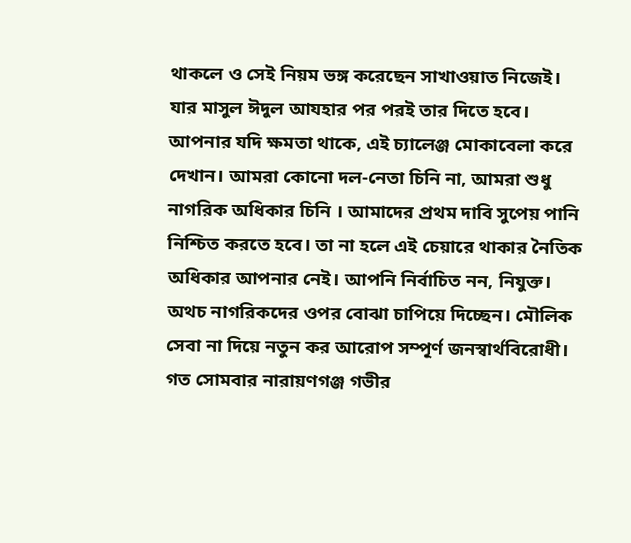থাকলে ও সেই নিয়ম ভঙ্গ করেছেন সাখাওয়াত নিজেই। যার মাসুল ঈদুল আযহার পর পরই তার দিতে হবে।
আপনার যদি ক্ষমতা থাকে, এই চ্যালেঞ্জ মোকাবেলা করে দেখান। আমরা কোনো দল-নেতা চিনি না, আমরা শুধু নাগরিক অধিকার চিনি । আমাদের প্রথম দাবি সুপেয় পানি নিশ্চিত করতে হবে। তা না হলে এই চেয়ারে থাকার নৈতিক অধিকার আপনার নেই। আপনি নির্বাচিত নন, নিযুক্ত। অথচ নাগরিকদের ওপর বোঝা চাপিয়ে দিচ্ছেন। মৌলিক সেবা না দিয়ে নতুন কর আরোপ সম্পূর্ণ জনস্বার্থবিরোধী। গত সোমবার নারায়ণগঞ্জ গভীর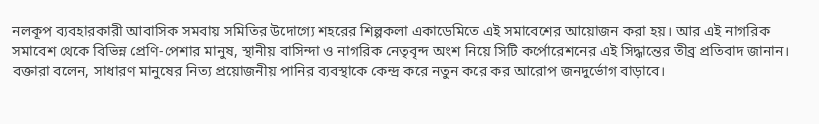নলকূপ ব্যবহারকারী আবাসিক সমবায় সমিতির উদোগ্যে শহরের শিল্পকলা একাডেমিতে এই সমাবেশের আয়োজন করা হয়। আর এই নাগরিক সমাবেশ থেকে বিভিন্ন প্রেণি-পেশার মানুষ, স্থানীয় বাসিন্দা ও নাগরিক নেতৃবৃন্দ অংশ নিয়ে সিটি কর্পোরেশনের এই সিদ্ধান্তের তীব্র প্রতিবাদ জানান।
বক্তারা বলেন, সাধারণ মানুষের নিত্য প্রয়োজনীয় পানির ব্যবস্থাকে কেন্দ্র করে নতুন করে কর আরোপ জনদুর্ভোগ বাড়াবে।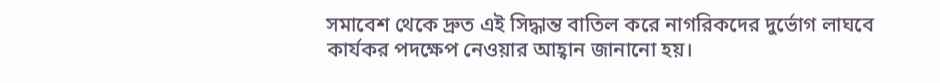সমাবেশ থেকে দ্রুত এই সিদ্ধান্ত বাতিল করে নাগরিকদের দুর্ভোগ লাঘবে কার্যকর পদক্ষেপ নেওয়ার আহ্বান জানানো হয়।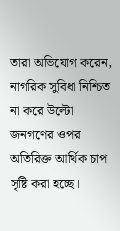তারা অভিযোগ করেন, নাগরিক সুবিধা নিশ্চিত না করে উল্টো জনগণের ওপর অতিরিক্ত আর্থিক চাপ সৃষ্টি করা হচ্ছে।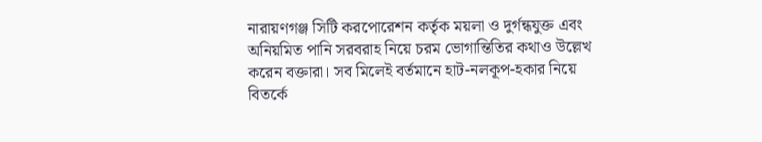নারায়ণগঞ্জ সিটি করপোরেশন কর্তৃক ময়লা ও দুর্গন্ধযুক্ত এবং অনিয়মিত পানি সরবরাহ নিয়ে চরম ভোগান্তিতির কথাও উল্লেখ করেন বক্তারা। সব মিলেই বর্তমানে হাট-নলকূপ-হকার নিয়ে বিতর্কে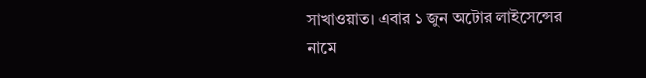সাখাওয়াত। এবার ১ জুন অটোর লাইসেন্সের নামে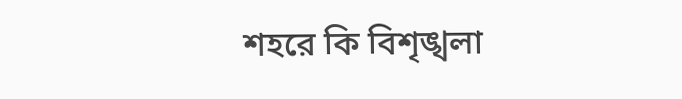শহরে কি বিশৃঙ্খলা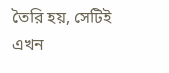তৈরি হয়, সেটিই এখন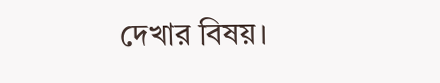দেখার বিষয়।